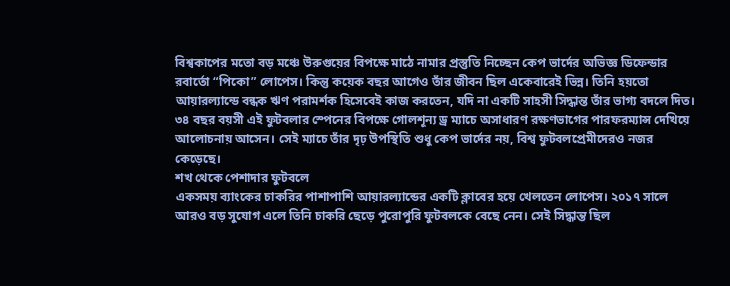বিশ্বকাপের মতো বড় মঞ্চে উরুগুয়ের বিপক্ষে মাঠে নামার প্রস্তুতি নিচ্ছেন কেপ ভার্দের অভিজ্ঞ ডিফেন্ডার রবার্তো “পিকো” লোপেস। কিন্তু কয়েক বছর আগেও তাঁর জীবন ছিল একেবারেই ভিন্ন। তিনি হয়তো আয়ারল্যান্ডে বন্ধক ঋণ পরামর্শক হিসেবেই কাজ করতেন, যদি না একটি সাহসী সিদ্ধান্ত তাঁর ভাগ্য বদলে দিত।
৩৪ বছর বয়সী এই ফুটবলার স্পেনের বিপক্ষে গোলশূন্য ড্র ম্যাচে অসাধারণ রক্ষণভাগের পারফরম্যান্স দেখিয়ে আলোচনায় আসেন। সেই ম্যাচে তাঁর দৃঢ় উপস্থিতি শুধু কেপ ভার্দের নয়, বিশ্ব ফুটবলপ্রেমীদেরও নজর কেড়েছে।
শখ থেকে পেশাদার ফুটবলে
একসময় ব্যাংকের চাকরির পাশাপাশি আয়ারল্যান্ডের একটি ক্লাবের হয়ে খেলতেন লোপেস। ২০১৭ সালে আরও বড় সুযোগ এলে তিনি চাকরি ছেড়ে পুরোপুরি ফুটবলকে বেছে নেন। সেই সিদ্ধান্ত ছিল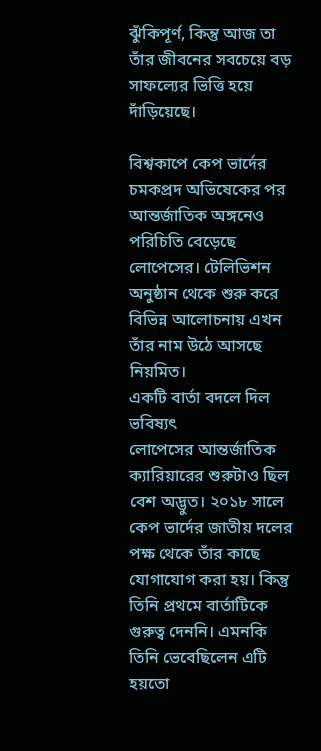ঝুঁকিপূর্ণ, কিন্তু আজ তা তাঁর জীবনের সবচেয়ে বড় সাফল্যের ভিত্তি হয়ে দাঁড়িয়েছে।

বিশ্বকাপে কেপ ভার্দের চমকপ্রদ অভিষেকের পর আন্তর্জাতিক অঙ্গনেও পরিচিতি বেড়েছে লোপেসের। টেলিভিশন অনুষ্ঠান থেকে শুরু করে বিভিন্ন আলোচনায় এখন তাঁর নাম উঠে আসছে নিয়মিত।
একটি বার্তা বদলে দিল ভবিষ্যৎ
লোপেসের আন্তর্জাতিক ক্যারিয়ারের শুরুটাও ছিল বেশ অদ্ভুত। ২০১৮ সালে কেপ ভার্দের জাতীয় দলের পক্ষ থেকে তাঁর কাছে যোগাযোগ করা হয়। কিন্তু তিনি প্রথমে বার্তাটিকে গুরুত্ব দেননি। এমনকি তিনি ভেবেছিলেন এটি হয়তো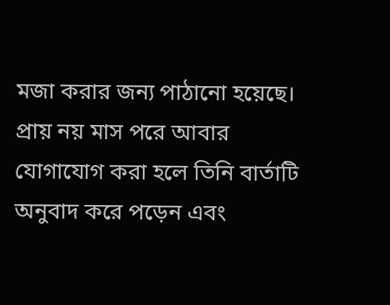মজা করার জন্য পাঠানো হয়েছে।
প্রায় নয় মাস পরে আবার যোগাযোগ করা হলে তিনি বার্তাটি অনুবাদ করে পড়েন এবং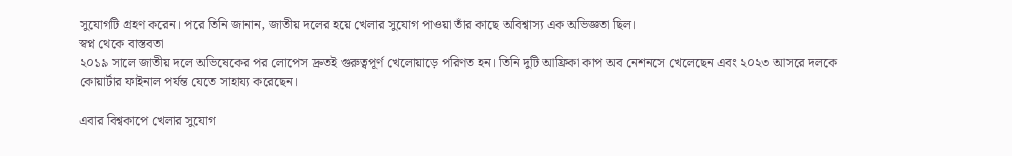সুযোগটি গ্রহণ করেন। পরে তিনি জানান, জাতীয় দলের হয়ে খেলার সুযোগ পাওয়া তাঁর কাছে অবিশ্বাস্য এক অভিজ্ঞতা ছিল।
স্বপ্ন থেকে বাস্তবতা
২০১৯ সালে জাতীয় দলে অভিষেকের পর লোপেস দ্রুতই গুরুত্বপূর্ণ খেলোয়াড়ে পরিণত হন। তিনি দুটি আফ্রিকা কাপ অব নেশনসে খেলেছেন এবং ২০২৩ আসরে দলকে কোয়ার্টার ফাইনাল পর্যন্ত যেতে সাহায্য করেছেন।

এবার বিশ্বকাপে খেলার সুযোগ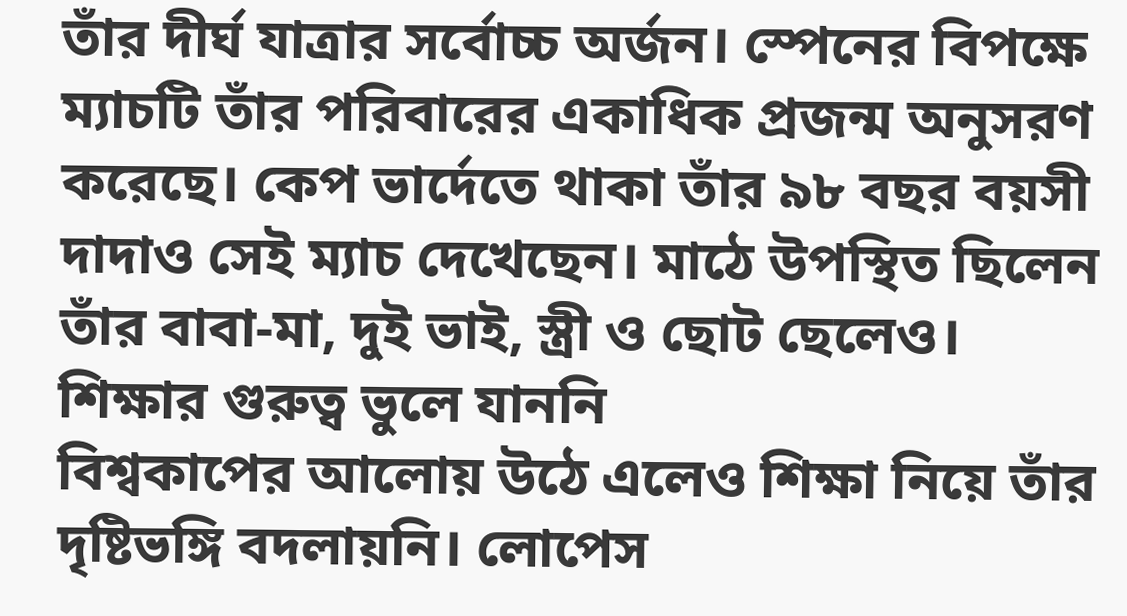তাঁর দীর্ঘ যাত্রার সর্বোচ্চ অর্জন। স্পেনের বিপক্ষে ম্যাচটি তাঁর পরিবারের একাধিক প্রজন্ম অনুসরণ করেছে। কেপ ভার্দেতে থাকা তাঁর ৯৮ বছর বয়সী দাদাও সেই ম্যাচ দেখেছেন। মাঠে উপস্থিত ছিলেন তাঁর বাবা-মা, দুই ভাই, স্ত্রী ও ছোট ছেলেও।
শিক্ষার গুরুত্ব ভুলে যাননি
বিশ্বকাপের আলোয় উঠে এলেও শিক্ষা নিয়ে তাঁর দৃষ্টিভঙ্গি বদলায়নি। লোপেস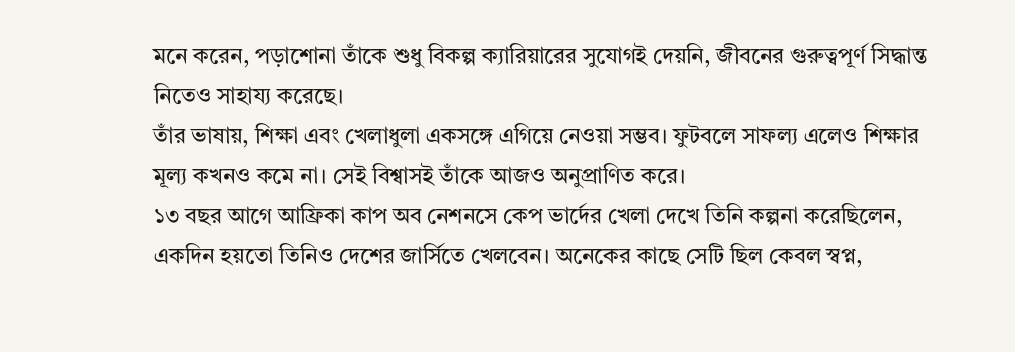মনে করেন, পড়াশোনা তাঁকে শুধু বিকল্প ক্যারিয়ারের সুযোগই দেয়নি, জীবনের গুরুত্বপূর্ণ সিদ্ধান্ত নিতেও সাহায্য করেছে।
তাঁর ভাষায়, শিক্ষা এবং খেলাধুলা একসঙ্গে এগিয়ে নেওয়া সম্ভব। ফুটবলে সাফল্য এলেও শিক্ষার মূল্য কখনও কমে না। সেই বিশ্বাসই তাঁকে আজও অনুপ্রাণিত করে।
১৩ বছর আগে আফ্রিকা কাপ অব নেশনসে কেপ ভার্দের খেলা দেখে তিনি কল্পনা করেছিলেন, একদিন হয়তো তিনিও দেশের জার্সিতে খেলবেন। অনেকের কাছে সেটি ছিল কেবল স্বপ্ন,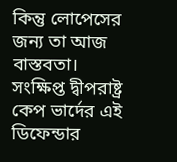কিন্তু লোপেসের জন্য তা আজ বাস্তবতা।
সংক্ষিপ্ত দ্বীপরাষ্ট্র কেপ ভার্দের এই ডিফেন্ডার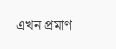এখন প্রমাণ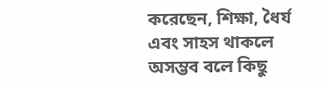করেছেন, শিক্ষা, ধৈর্য এবং সাহস থাকলে অসম্ভব বলে কিছু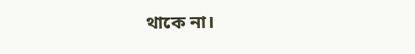থাকে না।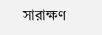সারাক্ষণ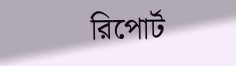রিপোর্ট